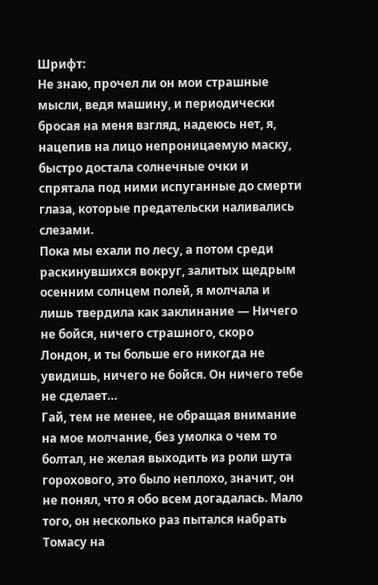Шрифт:
Не знаю, прочел ли он мои страшные мысли, ведя машину, и периодически бросая на меня взгляд, надеюсь нет, я, нацепив на лицо непроницаемую маску, быстро достала солнечные очки и спрятала под ними испуганные до смерти глаза, которые предательски наливались слезами.
Пока мы ехали по лесу, а потом среди раскинувшихся вокруг, залитых щедрым осенним солнцем полей, я молчала и лишь твердила как заклинание — Ничего не бойся, ничего страшного, скоро Лондон, и ты больше его никогда не увидишь, ничего не бойся. Он ничего тебе не сделает…
Гай, тем не менее, не обращая внимание на мое молчание, без умолка о чем то болтал, не желая выходить из роли шута горохового, это было неплохо, значит, он не понял, что я обо всем догадалась. Мало того, он несколько раз пытался набрать Томасу на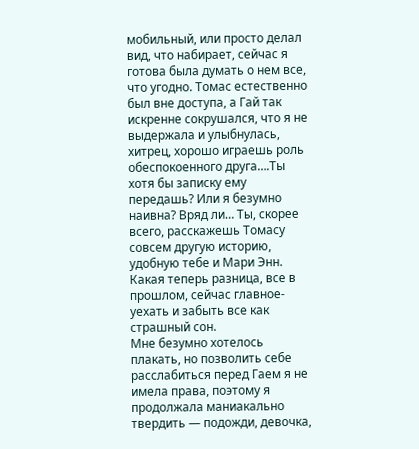мобильный, или просто делал вид, что набирает, сейчас я готова была думать о нем все, что угодно. Томас естественно был вне доступа, а Гай так искренне сокрушался, что я не выдержала и улыбнулась, хитрец, хорошо играешь роль обеспокоенного друга….Ты хотя бы записку ему передашь? Или я безумно наивна? Вряд ли… Ты, скорее всего, расскажешь Томасу совсем другую историю, удобную тебе и Мари Энн. Какая теперь разница, все в прошлом, сейчас главное- уехать и забыть все как страшный сон.
Мне безумно хотелось плакать, но позволить себе расслабиться перед Гаем я не имела права, поэтому я продолжала маниакально твердить — подожди, девочка,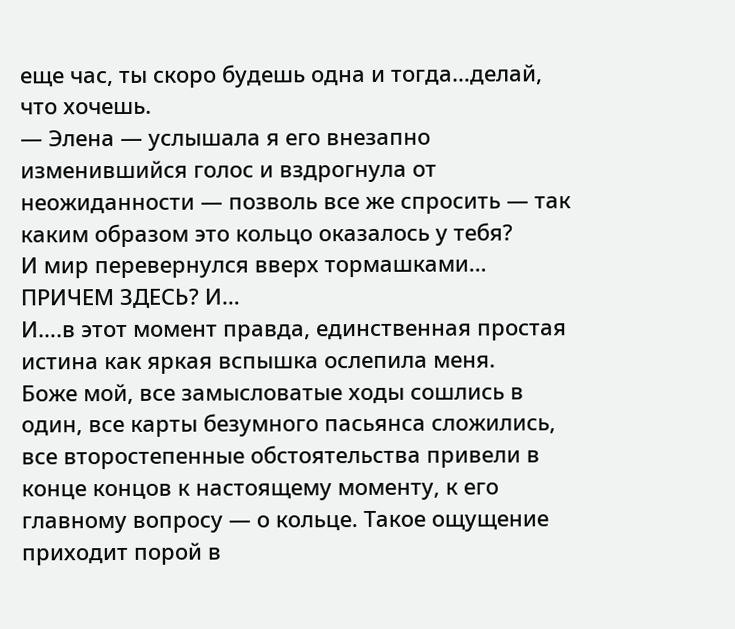еще час, ты скоро будешь одна и тогда…делай, что хочешь.
— Элена — услышала я его внезапно изменившийся голос и вздрогнула от неожиданности — позволь все же спросить — так каким образом это кольцо оказалось у тебя?
И мир перевернулся вверх тормашками…
ПРИЧЕМ ЗДЕСЬ? И…
И….в этот момент правда, единственная простая истина как яркая вспышка ослепила меня.
Боже мой, все замысловатые ходы сошлись в один, все карты безумного пасьянса сложились, все второстепенные обстоятельства привели в конце концов к настоящему моменту, к его главному вопросу — о кольце. Такое ощущение приходит порой в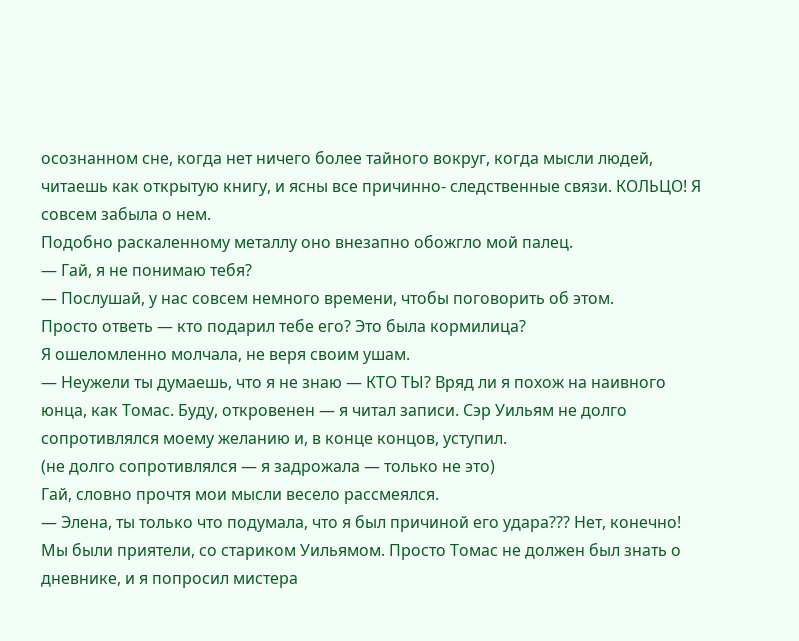осознанном сне, когда нет ничего более тайного вокруг, когда мысли людей, читаешь как открытую книгу, и ясны все причинно- следственные связи. КОЛЬЦО! Я совсем забыла о нем.
Подобно раскаленному металлу оно внезапно обожгло мой палец.
— Гай, я не понимаю тебя?
— Послушай, у нас совсем немного времени, чтобы поговорить об этом.
Просто ответь — кто подарил тебе его? Это была кормилица?
Я ошеломленно молчала, не веря своим ушам.
— Неужели ты думаешь, что я не знаю — КТО ТЫ? Вряд ли я похож на наивного юнца, как Томас. Буду, откровенен — я читал записи. Сэр Уильям не долго сопротивлялся моему желанию и, в конце концов, уступил.
(не долго сопротивлялся — я задрожала — только не это)
Гай, словно прочтя мои мысли весело рассмеялся.
— Элена, ты только что подумала, что я был причиной его удара??? Нет, конечно! Мы были приятели, со стариком Уильямом. Просто Томас не должен был знать о дневнике, и я попросил мистера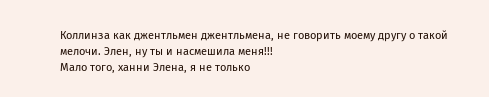Коллинза как джентльмен джентльмена, не говорить моему другу о такой мелочи. Элен, ну ты и насмешила меня!!!
Мало того, ханни Элена, я не только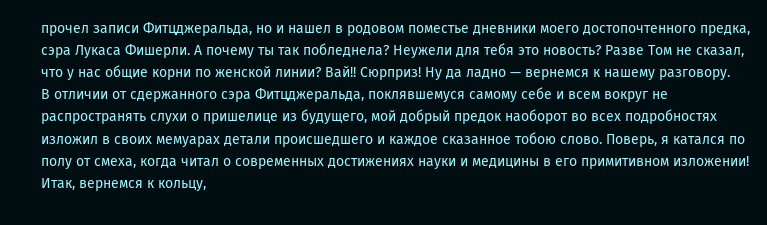прочел записи Фитцджеральда, но и нашел в родовом поместье дневники моего достопочтенного предка, сэра Лукаса Фишерли. А почему ты так побледнела? Неужели для тебя это новость? Разве Том не сказал, что у нас общие корни по женской линии? Вай!! Сюрприз! Ну да ладно — вернемся к нашему разговору.
В отличии от сдержанного сэра Фитцджеральда, поклявшемуся самому себе и всем вокруг не распространять слухи о пришелице из будущего, мой добрый предок наоборот во всех подробностях изложил в своих мемуарах детали происшедшего и каждое сказанное тобою слово. Поверь, я катался по полу от смеха, когда читал о современных достижениях науки и медицины в его примитивном изложении!
Итак, вернемся к кольцу,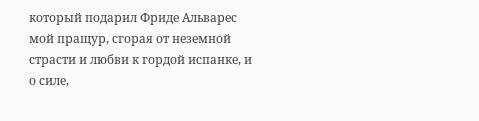который подарил Фриде Альварес мой пращур, сгорая от неземной страсти и любви к гордой испанке, и о силе,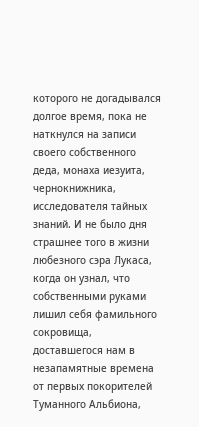которого не догадывался долгое время, пока не наткнулся на записи своего собственного деда, монаха иезуита, чернокнижника, исследователя тайных знаний. И не было дня страшнее того в жизни любезного сэра Лукаса, когда он узнал, что собственными руками лишил себя фамильного сокровища, доставшегося нам в незапамятные времена от первых покорителей Туманного Альбиона,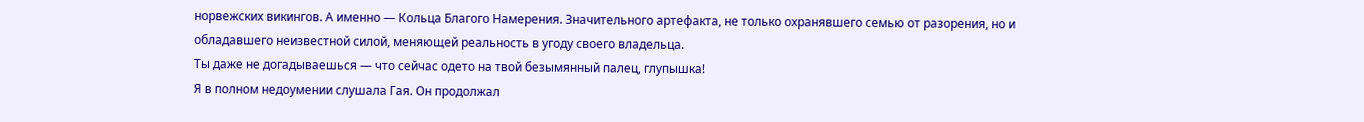норвежских викингов. А именно — Кольца Благого Намерения. Значительного артефакта, не только охранявшего семью от разорения, но и обладавшего неизвестной силой, меняющей реальность в угоду своего владельца.
Ты даже не догадываешься — что сейчас одето на твой безымянный палец, глупышка!
Я в полном недоумении слушала Гая. Он продолжал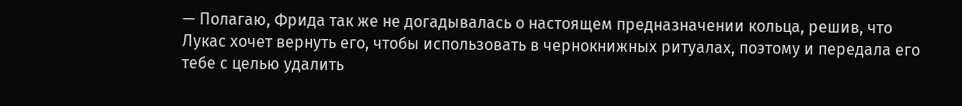— Полагаю, Фрида так же не догадывалась о настоящем предназначении кольца, решив, что Лукас хочет вернуть его, чтобы использовать в чернокнижных ритуалах, поэтому и передала его тебе с целью удалить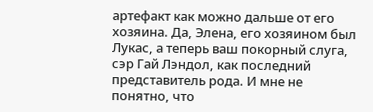артефакт как можно дальше от его хозяина. Да, Элена, его хозяином был Лукас, а теперь ваш покорный слуга, сэр Гай Лэндол, как последний представитель рода. И мне не понятно, что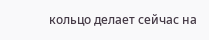кольцо делает сейчас на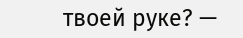твоей руке? —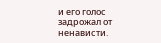и его голос задрожал от ненависти.